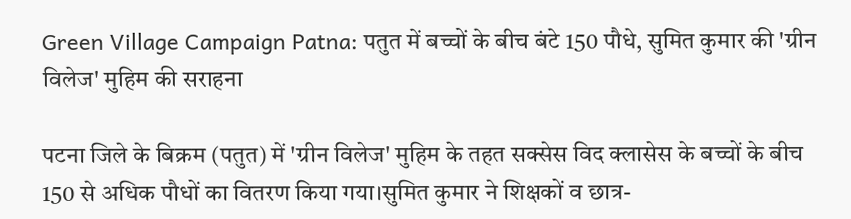Green Village Campaign Patna: पतुत में बच्चों के बीच बंटे 150 पौधे, सुमित कुमार की 'ग्रीन विलेज' मुहिम की सराहना

पटना जिले के बिक्रम (पतुत) में 'ग्रीन विलेज' मुहिम के तहत सक्सेस विद क्लासेस के बच्चों के बीच 150 से अधिक पौधों का वितरण किया गया।सुमित कुमार ने शिक्षकों व छात्र-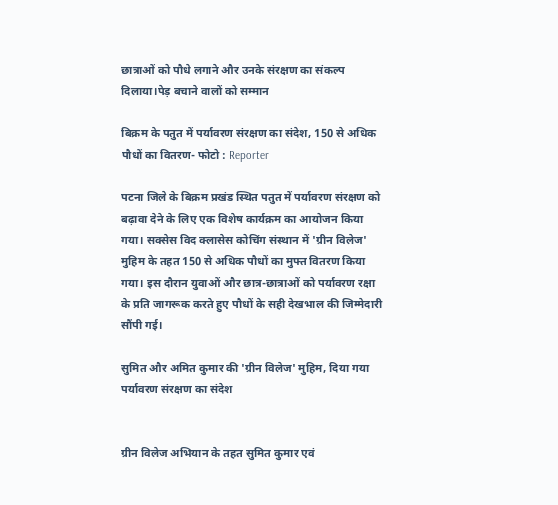छात्राओं को पौधे लगाने और उनके संरक्षण का संकल्प दिलाया।पेड़ बचाने वालों को सम्मान

बिक्रम के पतुत में पर्यावरण संरक्षण का संदेश, 150 से अधिक पौधों का वितरण- फोटो : Reporter

पटना जिले के बिक्रम प्रखंड स्थित पतुत में पर्यावरण संरक्षण को बढ़ावा देने के लिए एक विशेष कार्यक्रम का आयोजन किया गया। सक्सेस विद क्लासेस कोचिंग संस्थान में 'ग्रीन विलेज' मुहिम के तहत 150 से अधिक पौधों का मुफ्त वितरण किया गया। इस दौरान युवाओं और छात्र-छात्राओं को पर्यावरण रक्षा के प्रति जागरूक करते हुए पौधों के सही देखभाल की जिम्मेदारी सौंपी गई।

सुमित और अमित कुमार की 'ग्रीन विलेज' मुहिम, दिया गया पर्यावरण संरक्षण का संदेश


ग्रीन विलेज अभियान के तहत सुमित कुमार एवं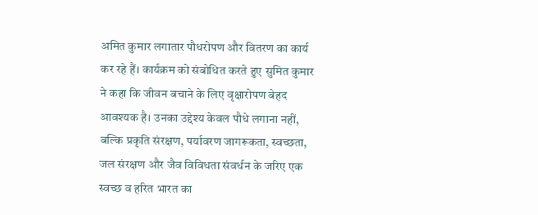अमित कुमार लगातार पौधरोपण और वितरण का कार्य कर रहे हैं। कार्यक्रम को संबोधित करते हुए सुमित कुमार ने कहा कि जीवन बचाने के लिए वृक्षारोपण बेहद आवश्यक है। उनका उद्देश्य केवल पौधे लगाना नहीं, बल्कि प्रकृति संरक्षण, पर्यावरण जागरूकता, स्वच्छता, जल संरक्षण और जैव विविधता संवर्धन के जरिए एक स्वच्छ व हरित भारत का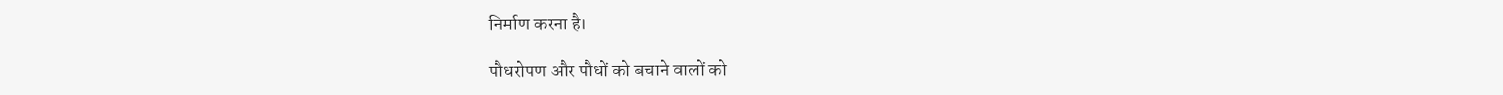निर्माण करना है।

पौधरोपण और पौधों को बचाने वालों को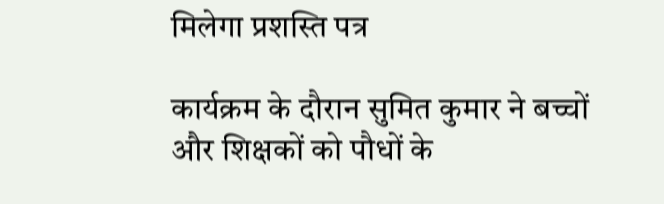मिलेगा प्रशस्ति पत्र

कार्यक्रम के दौरान सुमित कुमार ने बच्चों और शिक्षकों को पौधों के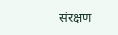संरक्षण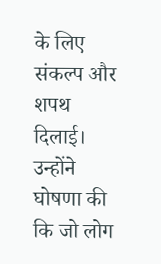के लिए संकल्प और शपथ दिलाई। उन्होंने घोषणा की कि जो लोग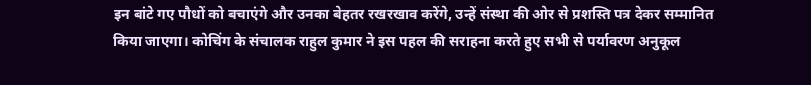इन बांटे गए पौधों को बचाएंगे और उनका बेहतर रखरखाव करेंगे, उन्हें संस्था की ओर से प्रशस्ति पत्र देकर सम्मानित किया जाएगा। कोचिंग के संचालक राहुल कुमार ने इस पहल की सराहना करते हुए सभी से पर्यावरण अनुकूल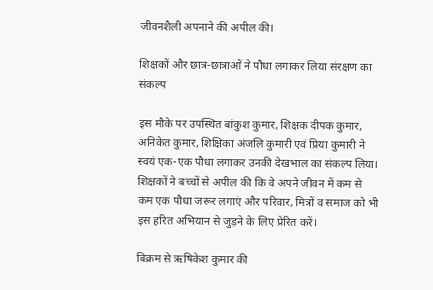जीवनशैली अपनाने की अपील की।

शिक्षकों और छात्र-छात्राओं ने पौधा लगाकर लिया संरक्षण का संकल्प

इस मौके पर उपस्थित बांकुश कुमार, शिक्षक दीपक कुमार, अनिकेत कुमार, शिक्षिका अंजलि कुमारी एवं प्रिया कुमारी ने स्वयं एक-एक पौधा लगाकर उनकी देखभाल का संकल्प लिया। शिक्षकों ने बच्चों से अपील की कि वे अपने जीवन में कम से कम एक पौधा जरूर लगाएं और परिवार, मित्रों व समाज को भी इस हरित अभियान से जुड़ने के लिए प्रेरित करें।

बिक्रम से ऋषिकेश कुमार की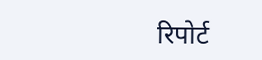रिपोर्ट